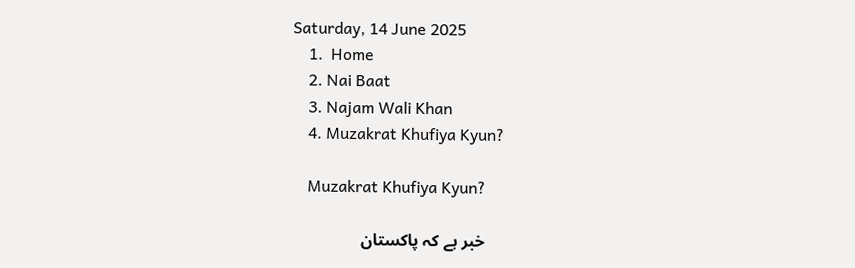Saturday, 14 June 2025
    1.  Home
    2. Nai Baat
    3. Najam Wali Khan
    4. Muzakrat Khufiya Kyun?

    Muzakrat Khufiya Kyun?

    خبر ہے کہ پاکستان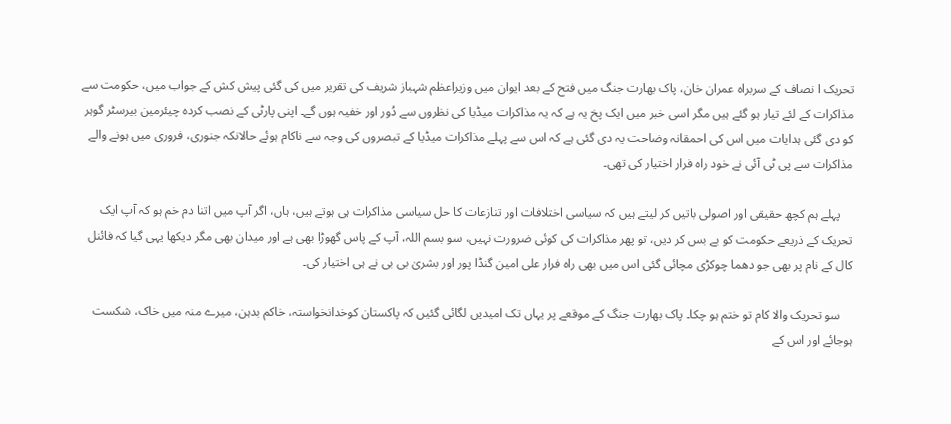تحریک ا نصاف کے سربراہ عمران خان، پاک بھارت جنگ میں فتح کے بعد ایوان میں وزیراعظم شہباز شریف کی تقریر میں کی گئی پیش کش کے جواب میں، حکومت سے مذاکرات کے لئے تیار ہو گئے ہیں مگر اسی خبر میں ایک پخ یہ ہے کہ یہ مذاکرات میڈیا کی نظروں سے دُور اور خفیہ ہوں گے۔ اپنی پارٹی کے نصب کردہ چیئرمین بیرسٹر گوہر کو دی گئی ہدایات میں اس کی احمقانہ وضاحت یہ دی گئی ہے کہ اس سے پہلے مذاکرات میڈیا کے تبصروں کی وجہ سے ناکام ہوئے حالانکہ جنوری، فروری میں ہونے والے مذاکرات سے پی ٹی آئی نے خود راہ فرار اختیار کی تھی۔

    پہلے ہم کچھ حقیقی اور اصولی باتیں کر لیتے ہیں کہ سیاسی اختلافات اور تنازعات کا حل سیاسی مذاکرات ہی ہوتے ہیں، ہاں، اگر آپ میں اتنا دم خم ہو کہ آپ ایک تحریک کے ذریعے حکومت کو بے بس کر دیں، تو پھر مذاکرات کی کوئی ضرورت نہیں، سو بسم اللہ، آپ کے پاس گھوڑا بھی ہے اور میدان بھی مگر دیکھا یہی گیا کہ فائنل کال کے نام پر بھی جو دھما چوکڑی مچائی گئی اس میں بھی راہ فرار علی امین گنڈا پور اور بشریٰ بی بی نے ہی اختیار کی۔

    سو تحریک والا کام تو ختم ہو چکا۔ پاک بھارت جنگ کے موقعے پر یہاں تک امیدیں لگائی گئیں کہ پاکستان کوخدانخواستہ، خاکم بدہن، میرے منہ میں خاک، شکست ہوجائے اور اس کے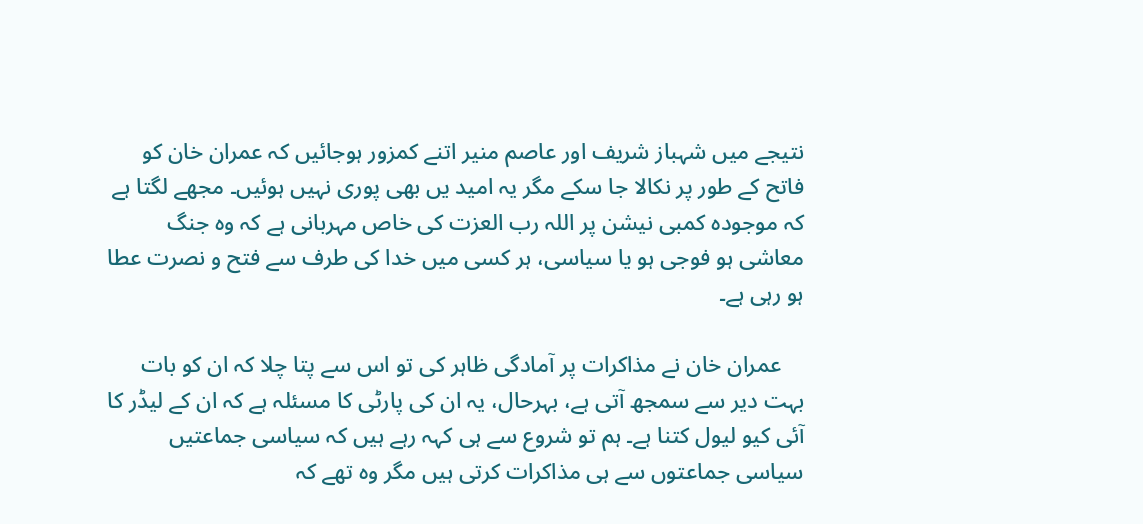نتیجے میں شہباز شریف اور عاصم منیر اتنے کمزور ہوجائیں کہ عمران خان کو فاتح کے طور پر نکالا جا سکے مگر یہ امید یں بھی پوری نہیں ہوئیں۔ مجھے لگتا ہے کہ موجودہ کمبی نیشن پر اللہ رب العزت کی خاص مہربانی ہے کہ وہ جنگ معاشی ہو فوجی ہو یا سیاسی، ہر کسی میں خدا کی طرف سے فتح و نصرت عطا ہو رہی ہے۔

    عمران خان نے مذاکرات پر آمادگی ظاہر کی تو اس سے پتا چلا کہ ان کو بات بہت دیر سے سمجھ آتی ہے، بہرحال، یہ ان کی پارٹی کا مسئلہ ہے کہ ان کے لیڈر کا آئی کیو لیول کتنا ہے۔ ہم تو شروع سے ہی کہہ رہے ہیں کہ سیاسی جماعتیں سیاسی جماعتوں سے ہی مذاکرات کرتی ہیں مگر وہ تھے کہ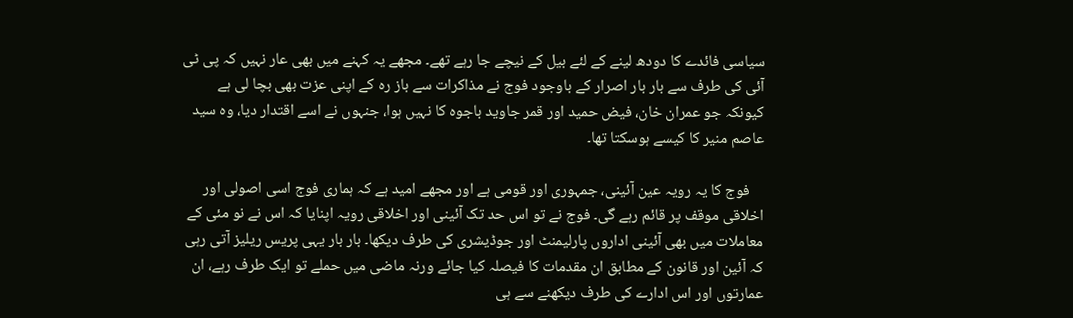سیاسی فائدے کا دودھ لینے کے لئے بیل کے نیچے جا رہے تھے۔ مجھے یہ کہنے میں بھی عار نہیں کہ پی ٹی آئی کی طرف سے بار بار اصرار کے باوجود فوج نے مذاکرات سے باز رہ کے اپنی عزت بھی بچا لی ہے کیونکہ جو عمران خان، فیض حمید اور قمر جاوید باجوہ کا نہیں ہوا، جنہوں نے اسے اقتدار دیا، وہ سید عاصم منیر کا کیسے ہوسکتا تھا۔

    فوج کا یہ رویہ عین آئینی، جمہوری اور قومی ہے اور مجھے امید ہے کہ ہماری فوج اسی اصولی اور اخلاقی موقف پر قائم رہے گی۔ فوج نے تو اس حد تک آئینی اور اخلاقی رویہ اپنایا کہ اس نے نو مئی کے معاملات میں بھی آئینی اداروں پارلیمنٹ اور جوڈیشری کی طرف دیکھا۔ بار بار یہی پریس ریلیز آتی رہی کہ آئین اور قانون کے مطابق ان مقدمات کا فیصلہ کیا جائے ورنہ ماضی میں حملے تو ایک طرف رہے، ان عمارتوں اور اس ادارے کی طرف دیکھنے سے ہی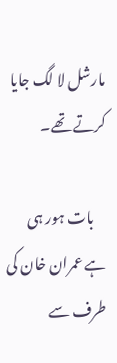مارشل لا لگ جایا کرتے تھے۔

    بات ہور ہی ہے عمران خان کی طرف سے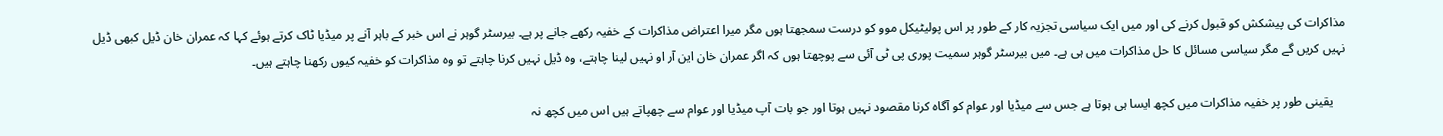مذاکرات کی پیشکش کو قبول کرنے کی اور میں ایک سیاسی تجزیہ کار کے طور پر اس پولیٹیکل موو کو درست سمجھتا ہوں مگر میرا اعتراض مذاکرات کے خفیہ رکھے جانے پر ہے۔ بیرسٹر گوہر نے اس خبر کے باہر آنے پر میڈیا ٹاک کرتے ہوئے کہا کہ عمران خان ڈیل کبھی ڈیل نہیں کریں گے مگر سیاسی مسائل کا حل مذاکرات میں ہی ہے۔ میں بیرسٹر گوہر سمیت پوری پی ٹی آئی سے پوچھتا ہوں کہ اگر عمران خان این آر او نہیں لینا چاہتے، وہ ڈیل نہیں کرنا چاہتے تو وہ مذاکرات کو خفیہ کیوں رکھنا چاہتے ہیں۔

    یقینی طور پر خفیہ مذاکرات میں کچھ ایسا ہی ہوتا ہے جس سے میڈیا اور عوام کو آگاہ کرنا مقصود نہیں ہوتا اور جو بات آپ میڈیا اور عوام سے چھپاتے ہیں اس میں کچھ نہ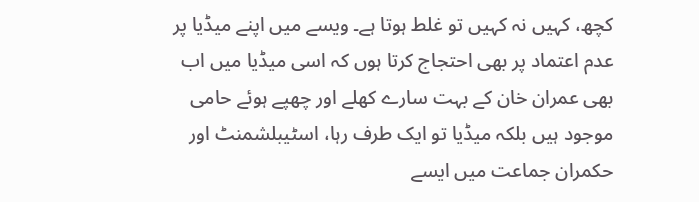کچھ، کہیں نہ کہیں تو غلط ہوتا ہے۔ ویسے میں اپنے میڈیا پر عدم اعتماد پر بھی احتجاج کرتا ہوں کہ اسی میڈیا میں اب بھی عمران خان کے بہت سارے کھلے اور چھپے ہوئے حامی موجود ہیں بلکہ میڈیا تو ایک طرف رہا، اسٹیبلشمنٹ اور حکمران جماعت میں ایسے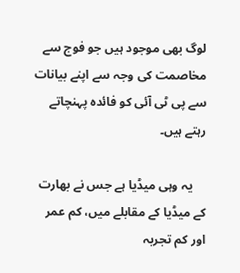لوگ بھی موجود ہیں جو فوج سے مخاصمت کی وجہ سے اپنے بیانات سے پی ٹی آئی کو فائدہ پہنچاتے رہتے ہیں۔

    یہ وہی میڈیا ہے جس نے بھارت کے میڈیا کے مقابلے میں، کم عمر اور کم تجربہ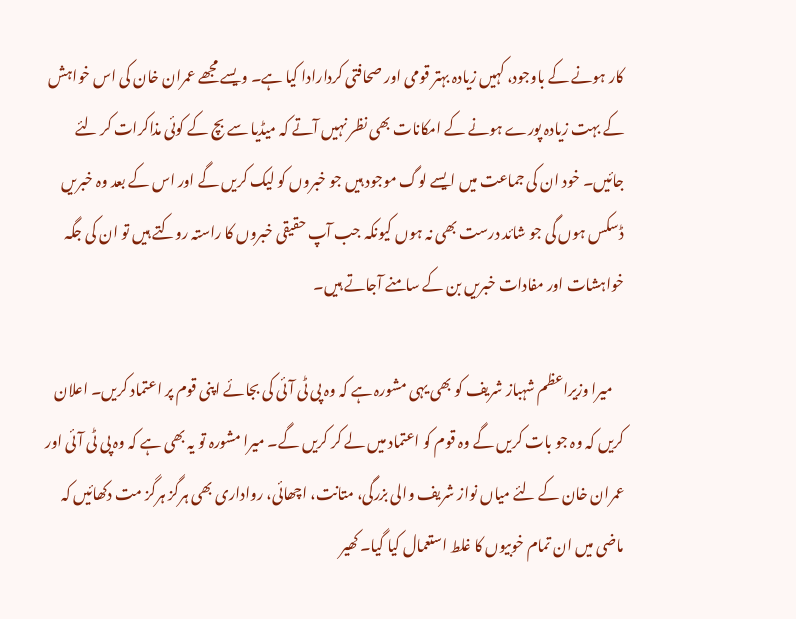کار ہونے کے باوجود، کہیں زیادہ بہتر قومی اور صحافتی کردارادا کیا ہے۔ ویسے مجھے عمران خان کی اس خواہش کے بہت زیادہ پورے ہونے کے امکانات بھی نظر نہیں آتے کہ میڈیا سے بچ کے کوئی مذاکرات کر لئے جائیں۔ خود ان کی جماعت میں ایسے لوگ موجود ہیں جو خبروں کو لیک کریں گے اور اس کے بعد وہ خبریں ڈسکس ہوں گی جو شائد درست بھی نہ ہوں کیونکہ جب آپ حقیقی خبروں کا راستہ روکتے ہیں تو ان کی جگہ خواہشات اور مفادات خبریں بن کے سامنے آجاتے ہیں۔

    میرا وزیراعظم شہباز شریف کو بھی یہی مشورہ ہے کہ وہ پی ٹی آئی کی بجائے اپنی قوم پر اعتماد کریں۔ اعلان کریں کہ وہ جو بات کریں گے وہ قوم کو اعتماد میں لے کر کریں گے۔ میرا مشورہ تو یہ بھی ہے کہ وہ پی ٹی آئی اور عمران خان کے لئے میاں نواز شریف والی بزرگی، متانت، اچھائی، رواداری بھی ہرگز ہرگز مت دکھائیں کہ ماضی میں ان تمام خوبیوں کا غلط استعمال کیا گیا۔ کھیر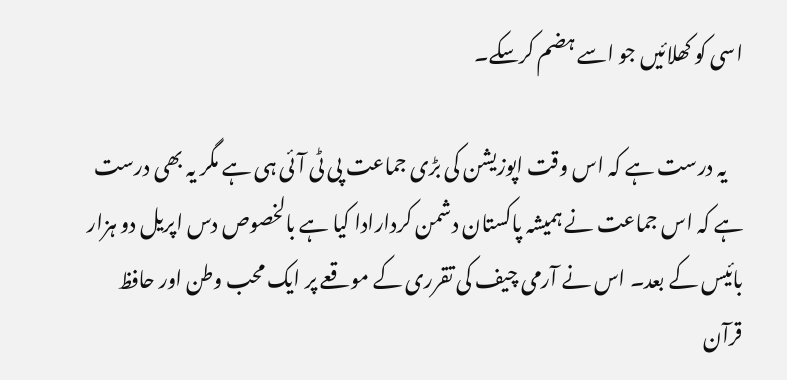اسی کو کھلائیں جو اسے ہضم کرسکے۔

    یہ درست ہے کہ اس وقت اپوزیشن کی بڑی جماعت پی ٹی آئی ہی ہے مگر یہ بھی درست ہے کہ اس جماعت نے ہمیشہ پاکستان دشمن کردارادا کیا ہے بالخصوص دس اپریل دو ہزار بائیس کے بعد۔ اس نے آرمی چیف کی تقرری کے موقعے پر ایک محب وطن اور حافظ قرآن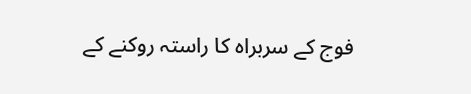فوج کے سربراہ کا راستہ روکنے کے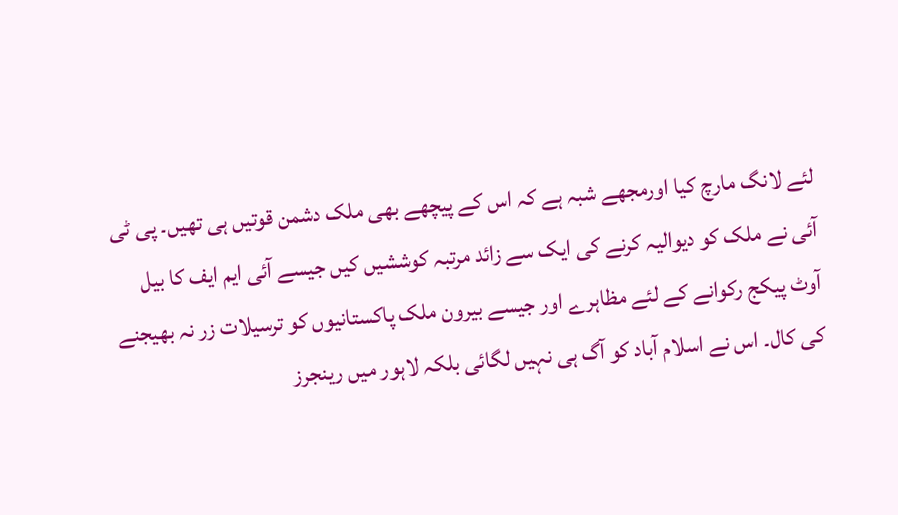لئے لانگ مارچ کیا اورمجھے شبہ ہے کہ اس کے پیچھے بھی ملک دشمن قوتیں ہی تھیں۔ پی ٹی آئی نے ملک کو دیوالیہ کرنے کی ایک سے زائد مرتبہ کوششیں کیں جیسے آئی ایم ایف کا بیل آوٹ پیکج رکوانے کے لئے مظاہرے اور جیسے بیرون ملک پاکستانیوں کو ترسیلات زر نہ بھیجنے کی کال۔ اس نے اسلام آباد کو آگ ہی نہیں لگائی بلکہ لاہور میں رینجرز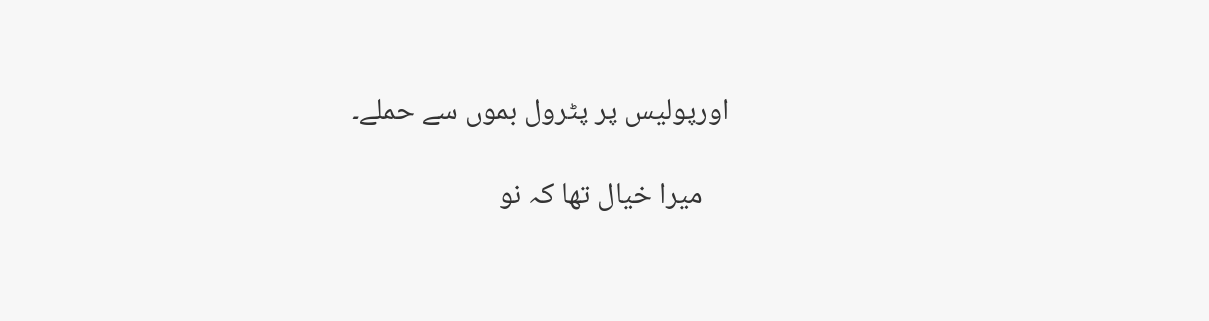اورپولیس پر پٹرول بموں سے حملے۔

    میرا خیال تھا کہ نو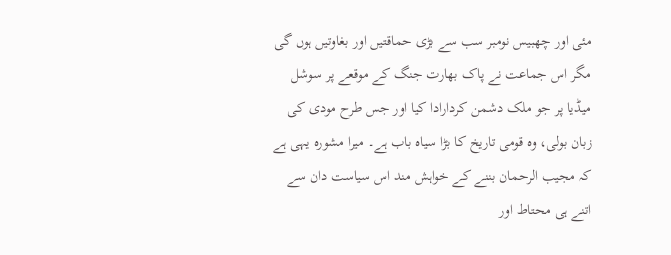مئی اور چھبیس نومبر سب سے بڑی حماقتیں اور بغاوتیں ہوں گی مگر اس جماعت نے پاک بھارت جنگ کے موقعے پر سوشل میڈیا پر جو ملک دشمن کردارادا کیا اور جس طرح مودی کی زبان بولی، وہ قومی تاریخ کا بڑا سیاہ باب ہے۔ میرا مشورہ یہی ہے کہ مجیب الرحمان بننے کے خواہش مند اس سیاست دان سے اتنے ہی محتاط اور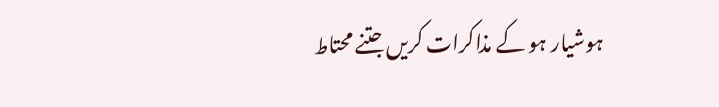ہوشیار ہو کے مذاکرات کریں جتنے محتاط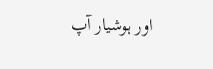اور ہوشیار آپ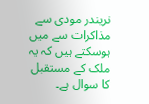نریندر مودی سے مذاکرات سے میں ہوسکتے ہیں کہ یہ ملک کے مستقبل کا سوال ہے۔